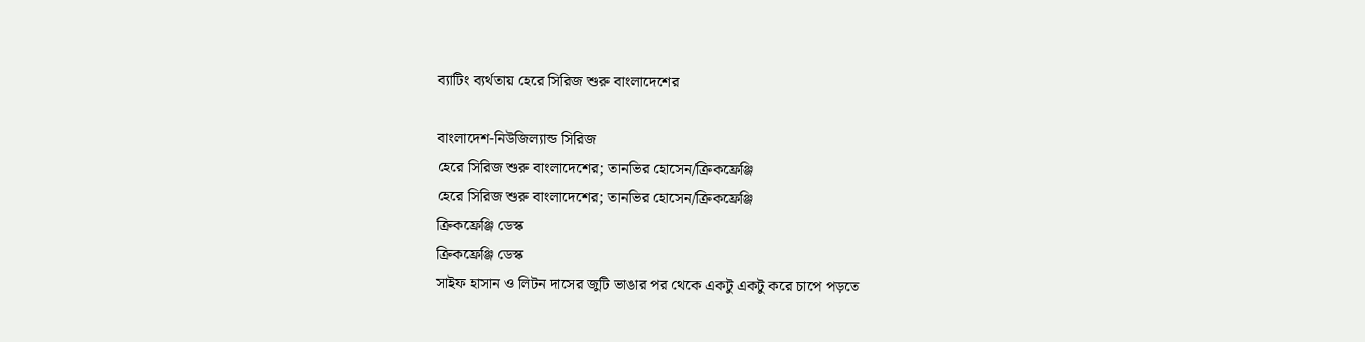ব্যাটিং ব্যর্থতায় হেরে সিরিজ শুরু বাংলাদেশের

বাংলাদেশ-নিউজিল্যান্ড সিরিজ
হেরে সিরিজ শুরু বাংলাদেশের; তানভির হোসেন/ক্রিকফ্রেঞ্জি
হেরে সিরিজ শুরু বাংলাদেশের; তানভির হোসেন/ক্রিকফ্রেঞ্জি
ক্রিকফ্রেঞ্জি ডেস্ক
ক্রিকফ্রেঞ্জি ডেস্ক
সাইফ হাসান ও লিটন দাসের জুটি ভাঙার পর থেকে একটু একটু করে চাপে পড়তে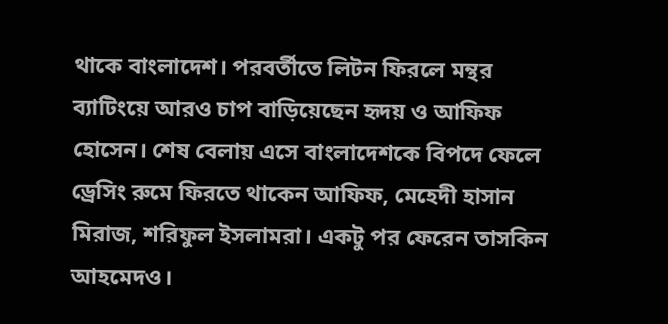থাকে বাংলাদেশ। পরবর্তীতে লিটন ফিরলে মন্থর ব্যাটিংয়ে আরও চাপ বাড়িয়েছেন হৃদয় ও আফিফ হোসেন। শেষ বেলায় এসে বাংলাদেশকে বিপদে ফেলে ড্রেসিং রুমে ফিরতে থাকেন আফিফ, মেহেদী হাসান মিরাজ, শরিফুল ইসলামরা। একটু পর ফেরেন তাসকিন আহমেদও।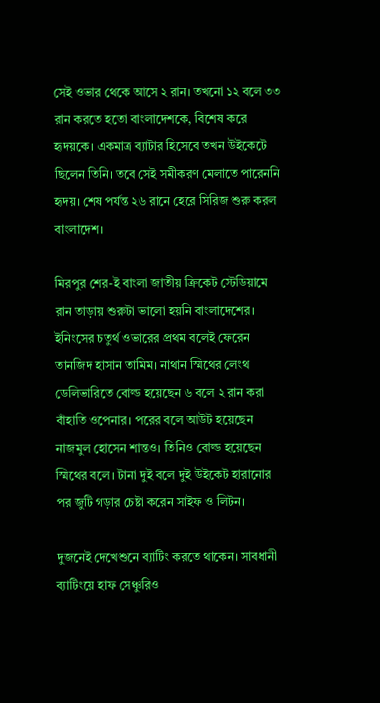সেই ওভার থেকে আসে ২ রান। তখনো ১২ বলে ৩৩ রান করতে হতো বাংলাদেশকে, বিশেষ করে হৃদয়কে। একমাত্র ব্যাটার হিসেবে তখন উইকেটে ছিলেন তিনি। তবে সেই সমীকরণ মেলাতে পারেননি হৃদয়। শেষ পর্যন্ত ২৬ রানে হেরে সিরিজ শুরু করল বাংলাদেশ।

মিরপুর শের-ই বাংলা জাতীয় ক্রিকেট স্টেডিয়ামে রান তাড়ায় শুরুটা ভালো হয়নি বাংলাদেশের। ইনিংসের চতুর্থ ওভারের প্রথম বলেই ফেরেন তানজিদ হাসান তামিম। নাথান স্মিথের লেংথ ডেলিভারিতে বোল্ড হয়েছেন ৬ বলে ২ রান করা বাঁহাতি ওপেনার। পরের বলে আউট হয়েছেন নাজমুল হোসেন শান্তও। তিনিও বোল্ড হয়েছেন স্মিথের বলে। টানা দুই বলে দুই উইকেট হারানোর পর জুটি গড়ার চেষ্টা করেন সাইফ ও লিটন।

দুজনেই দেখেশুনে ব্যাটিং করতে থাকেন। সাবধানী ব্যাটিংয়ে হাফ সেঞ্চুরিও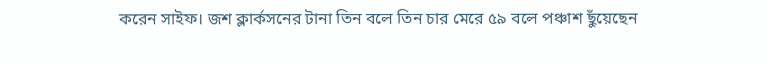করেন সাইফ। জশ ক্লার্কসনের টানা তিন বলে তিন চার মেরে ৫৯ বলে পঞ্চাশ ছুঁয়েছেন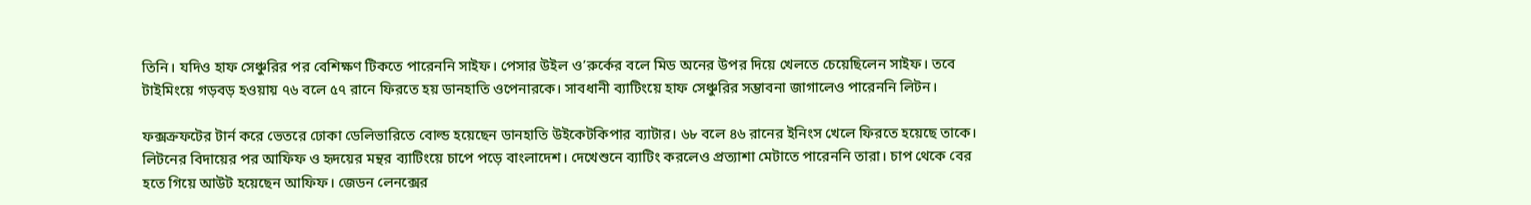তিনি। যদিও হাফ সেঞ্চুরির পর বেশিক্ষণ টিকতে পারেননি সাইফ। পেসার উইল ও’রুর্কের বলে মিড অনের উপর দিয়ে খেলতে চেয়েছিলেন সাইফ। তবে টাইমিংয়ে গড়বড় হওয়ায় ৭৬ বলে ৫৭ রানে ফিরতে হয় ডানহাতি ওপেনারকে। সাবধানী ব্যাটিংয়ে হাফ সেঞ্চুরির সম্ভাবনা জাগালেও পারেননি লিটন।

ফক্সক্রফটের টার্ন করে ভেতরে ঢোকা ডেলিভারিতে বোল্ড হয়েছেন ডানহাতি উইকেটকিপার ব্যাটার। ৬৮ বলে ৪৬ রানের ইনিংস খেলে ফিরতে হয়েছে তাকে। লিটনের বিদায়ের পর আফিফ ও হৃদয়ের মন্থর ব্যাটিংয়ে চাপে পড়ে বাংলাদেশ। দেখেশুনে ব্যাটিং করলেও প্রত্যাশা মেটাতে পারেননি তারা। চাপ থেকে বের হতে গিয়ে আউট হয়েছেন আফিফ। জেডন লেনক্সের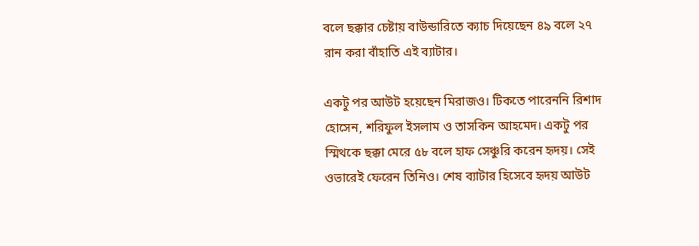বলে ছক্কার চেষ্টায় বাউন্ডারিতে ক্যাচ দিয়েছেন ৪৯ বলে ২৭ রান করা বাঁহাতি এই ব্যাটার।

একটু পর আউট হয়েছেন মিরাজও। টিকতে পারেননি রিশাদ হোসেন, শরিফুল ইসলাম ও তাসকিন আহমেদ। একটু পর স্মিথকে ছক্কা মেরে ৫৮ বলে হাফ সেঞ্চুরি করেন হৃদয়। সেই ওভারেই ফেরেন তিনিও। শেষ ব্যাটার হিসেবে হৃদয় আউট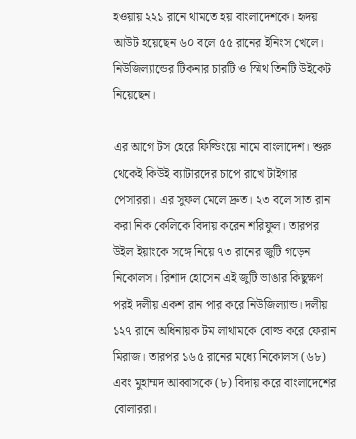হওয়ায় ২২১ রানে থামতে হয় বাংলাদেশকে। হৃদয় আউট হয়েছেন ৬০ বলে ৫৫ রানের ইনিংস খেলে। নিউজিল্যান্ডের টিকনার চারটি ও স্মিথ তিনটি উইকেট নিয়েছেন।

এর আগে টস হেরে ফিল্ডিংয়ে নামে বাংলাদেশ। শুরু থেকেই কিউই ব্যাটারদের চাপে রাখে টাইগার পেসাররা। এর সুফল মেলে দ্রুত। ২৩ বলে সাত রান করা নিক কেলিকে বিদায় করেন শরিফুল। তারপর উইল ইয়াংকে সঙ্গে নিয়ে ৭৩ রানের জুটি গড়েন নিকোলস। রিশাদ হোসেন এই জুটি ভাঙার কিছুক্ষণ পরই দলীয় একশ রান পার করে নিউজিল্যান্ড। দলীয় ১২৭ রানে অধিনায়ক টম লাথামকে বোল্ড করে ফেরান মিরাজ। তারপর ১৬৫ রানের মধ্যে নিকোলস (৬৮) এবং মুহাম্মদ আব্বাসকে (৮) বিদায় করে বাংলাদেশের বোলাররা।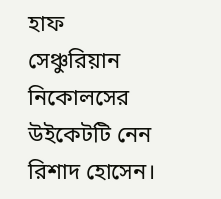হাফ সেঞ্চুরিয়ান নিকোলসের উইকেটটি নেন রিশাদ হোসেন।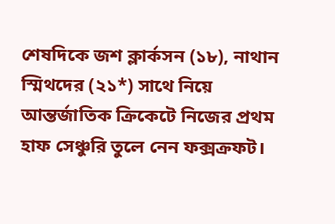শেষদিকে জশ ক্লার্কসন (১৮), নাথান স্মিথদের (২১*) সাথে নিয়ে আন্তর্জাতিক ক্রিকেটে নিজের প্রথম হাফ সেঞ্চুরি তুলে নেন ফক্সক্রফট।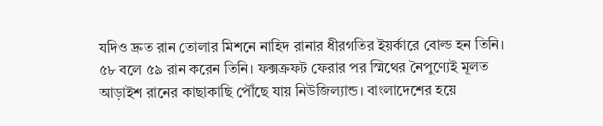যদিও দ্রুত রান তোলার মিশনে নাহিদ রানার ধীরগতির ইয়র্কারে বোল্ড হন তিনি। ৫৮ বলে ৫৯ রান করেন তিনি। ফক্সক্রফট ফেরার পর স্মিথের নৈপুণ্যেই মূলত আড়াইশ রানের কাছাকাছি পৌঁছে যায় নিউজিল্যান্ড। বাংলাদেশের হয়ে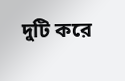দুটি করে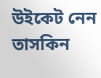উইকেট নেন তাসকিন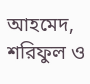আহমেদ, শরিফুল ও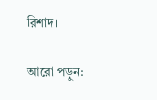রিশাদ।

আরো পড়ুন: